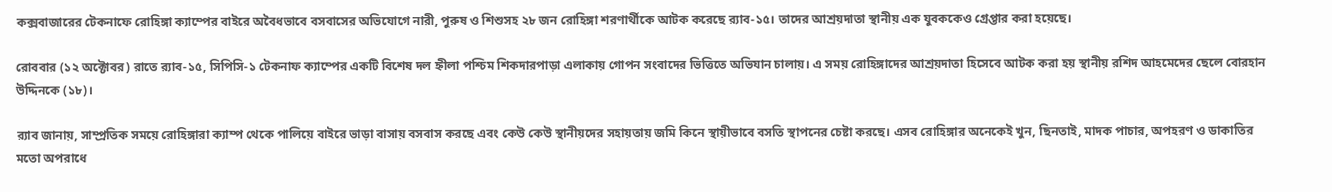কক্সবাজারের টেকনাফে রোহিঙ্গা ক্যাম্পের বাইরে অবৈধভাবে বসবাসের অভিযোগে নারী, পুরুষ ও শিশুসহ ২৮ জন রোহিঙ্গা শরণার্থীকে আটক করেছে র‌্যাব-১৫। তাদের আশ্রয়দাতা স্থানীয় এক যুবককেও গ্রেপ্তার করা হয়েছে।

রোববার (১২ অক্টোবর) রাতে র‌্যাব-১৫, সিপিসি-১ টেকনাফ ক্যাম্পের একটি বিশেষ দল হ্নীলা পশ্চিম শিকদারপাড়া এলাকায় গোপন সংবাদের ভিত্তিতে অভিযান চালায়। এ সময় রোহিঙ্গাদের আশ্রয়দাতা হিসেবে আটক করা হয় স্থানীয় রশিদ আহমেদের ছেলে বোরহান উদ্দিনকে (১৮)।

র‌্যাব জানায়, সাম্প্রতিক সময়ে রোহিঙ্গারা ক্যাম্প থেকে পালিয়ে বাইরে ভাড়া বাসায় বসবাস করছে এবং কেউ কেউ স্থানীয়দের সহায়তায় জমি কিনে স্থায়ীভাবে বসতি স্থাপনের চেষ্টা করছে। এসব রোহিঙ্গার অনেকেই খুন, ছিনতাই, মাদক পাচার, অপহরণ ও ডাকাতির মতো অপরাধে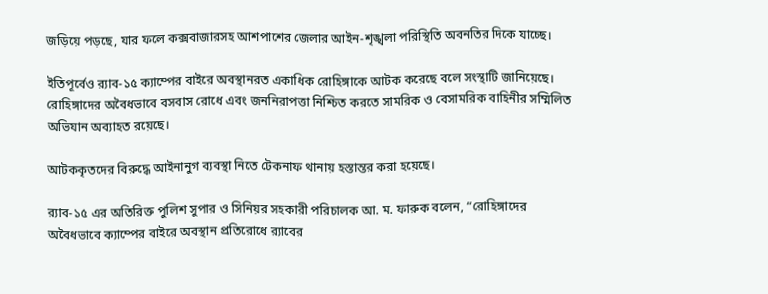জড়িয়ে পড়ছে, যার ফলে কক্সবাজারসহ আশপাশের জেলার আইন-শৃঙ্খলা পরিস্থিতি অবনতির দিকে যাচ্ছে।

ইতিপূর্বেও র‌্যাব-১৫ ক্যাম্পের বাইরে অবস্থানরত একাধিক রোহিঙ্গাকে আটক করেছে বলে সংস্থাটি জানিয়েছে। রোহিঙ্গাদের অবৈধভাবে বসবাস রোধে এবং জননিরাপত্তা নিশ্চিত করতে সামরিক ও বেসামরিক বাহিনীর সম্মিলিত অভিযান অব্যাহত রয়েছে।

আটককৃতদের বিরুদ্ধে আইনানুগ ব্যবস্থা নিতে টেকনাফ থানায় হস্তান্তর করা হয়েছে।

র‌্যাব-১৫ এর অতিরিক্ত পুলিশ সুপার ও সিনিয়র সহকারী পরিচালক আ. ম. ফারুক বলেন, “রোহিঙ্গাদের অবৈধভাবে ক্যাম্পের বাইরে অবস্থান প্রতিরোধে র‌্যাবের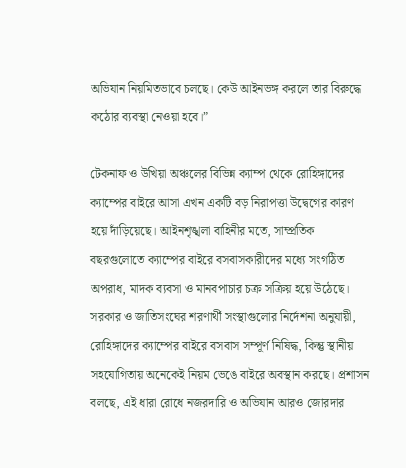অভিযান নিয়মিতভাবে চলছে। কেউ আইনভঙ্গ করলে তার বিরুদ্ধে কঠোর ব্যবস্থা নেওয়া হবে।”

টেকনাফ ও উখিয়া অঞ্চলের বিভিন্ন ক্যাম্প থেকে রোহিঙ্গাদের ক্যাম্পের বাইরে আসা এখন একটি বড় নিরাপত্তা উদ্বেগের কারণ হয়ে দাঁড়িয়েছে। আইনশৃঙ্খলা বাহিনীর মতে, সাম্প্রতিক বছরগুলোতে ক্যাম্পের বাইরে বসবাসকারীদের মধ্যে সংগঠিত অপরাধ, মাদক ব্যবসা ও মানবপাচার চক্র সক্রিয় হয়ে উঠেছে। সরকার ও জাতিসংঘের শরণার্থী সংস্থাগুলোর নির্দেশনা অনুযায়ী, রোহিঙ্গাদের ক্যাম্পের বাইরে বসবাস সম্পূর্ণ নিষিদ্ধ, কিন্তু স্থানীয় সহযোগিতায় অনেকেই নিয়ম ভেঙে বাইরে অবস্থান করছে। প্রশাসন বলছে, এই ধারা রোধে নজরদারি ও অভিযান আরও জোরদার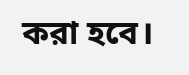করা হবে।